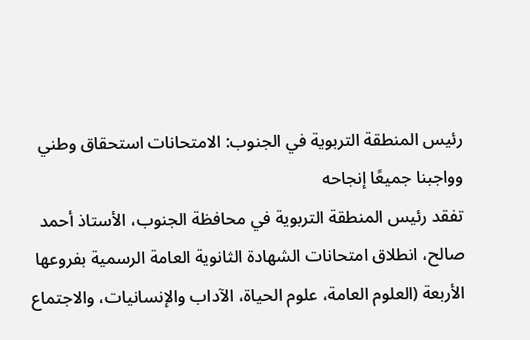رئيس المنطقة التربوية في الجنوب: الامتحانات استحقاق وطني وواجبنا جميعًا إنجاحه
تفقد رئيس المنطقة التربوية في محافظة الجنوب، الأستاذ أحمد صالح، انطلاق امتحانات الشهادة الثانوية العامة الرسمية بفروعها الأربعة (العلوم العامة، علوم الحياة، الآداب والإنسانيات، والاجتماع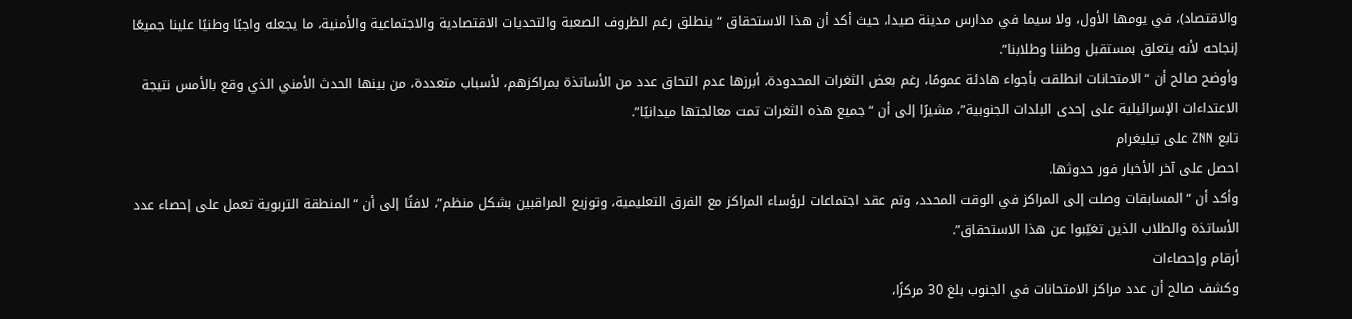والاقتصاد)، في يومها الأول، ولا سيما في مدارس مدينة صيدا، حيث أكد أن هذا الاستحقاق “ينطلق رغم الظروف الصعبة والتحديات الاقتصادية والاجتماعية والأمنية، ما يجعله واجبًا وطنيًا علينا جميعًا إنجاحه لأنه يتعلق بمستقبل وطننا وطلابنا”.
وأوضح صالح أن “الامتحانات انطلقت بأجواء هادئة عمومًا، رغم بعض الثغرات المحدودة، أبرزها عدم التحاق عدد من الأساتذة بمراكزهم، لأسباب متعددة، من بينها الحدث الأمني الذي وقع بالأمس نتيجة الاعتداءات الإسرائيلية على إحدى البلدات الجنوبية”، مشيرًا إلى أن “جميع هذه الثغرات تمت معالجتها ميدانيًا”.
تابع ZNN على تيليغرام
احصل على آخر الأخبار فور حدوثها.
وأكد أن “المسابقات وصلت إلى المراكز في الوقت المحدد، وتم عقد اجتماعات لرؤساء المراكز مع الفرق التعليمية، وتوزيع المراقبين بشكل منظم”، لافتًا إلى أن “المنطقة التربوية تعمل على إحصاء عدد الأساتذة والطلاب الذين تغيّبوا عن هذا الاستحقاق”.
أرقام وإحصاءات
وكشف صالح أن عدد مراكز الامتحانات في الجنوب بلغ 30 مركزًا،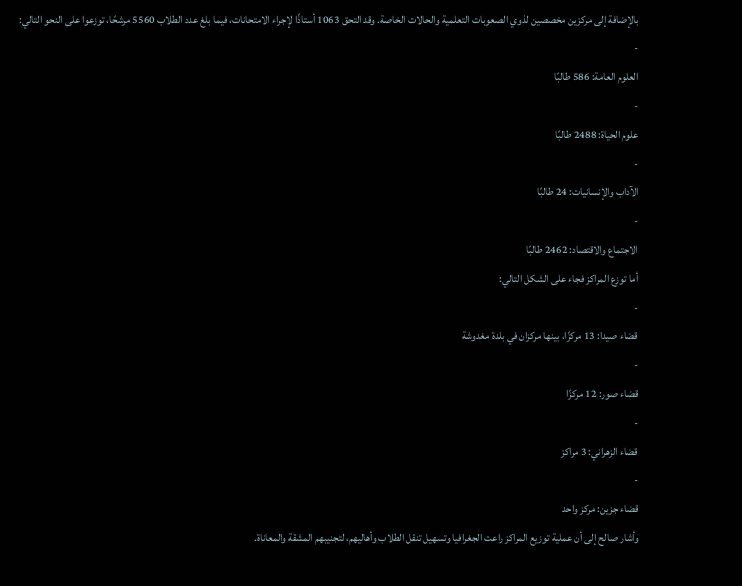بالإضافة إلى مركزين مخصصين لذوي الصعوبات التعلمية والحالات الخاصة. وقد التحق 1063 أستاذًا لإجراء الامتحانات، فيما بلغ عدد الطلاب 5560 مرشحًا، توزعوا على النحو التالي:
-
العلوم العامة: 586 طالبًا
-
علوم الحياة: 2488 طالبًا
-
الآداب والإنسانيات: 24 طالبًا
-
الاجتماع والاقتصاد: 2462 طالبًا
أما توزع المراكز فجاء على الشكل التالي:
-
قضاء صيدا: 13 مركزًا، بينها مركزان في بلدة مغدوشة
-
قضاء صور: 12 مركزًا
-
قضاء الزهراني: 3 مراكز
-
قضاء جزين: مركز واحد
وأشار صالح إلى أن عملية توزيع المراكز راعت الجغرافيا وتسهيل تنقل الطلاب وأهاليهم، لتجنيبهم المشقة والمعاناة.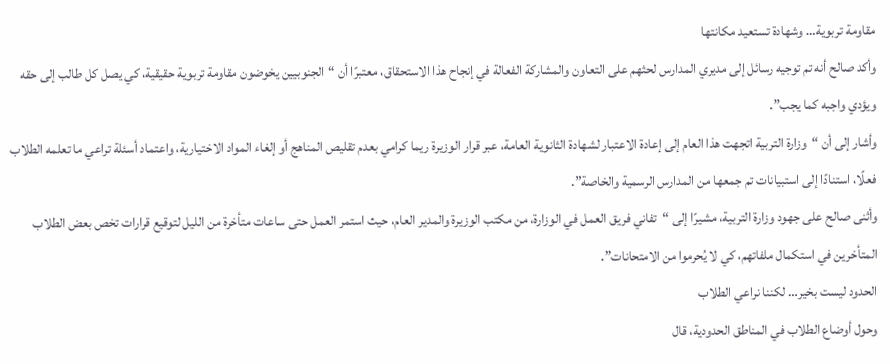مقاومة تربوية… وشهادة تستعيد مكانتها
وأكد صالح أنه تم توجيه رسائل إلى مديري المدارس لحثهم على التعاون والمشاركة الفعالة في إنجاح هذا الاستحقاق، معتبرًا أن “الجنوبيين يخوضون مقاومة تربوية حقيقية، كي يصل كل طالب إلى حقه ويؤدي واجبه كما يجب”.
وأشار إلى أن “وزارة التربية اتجهت هذا العام إلى إعادة الاعتبار لشهادة الثانوية العامة، عبر قرار الوزيرة ريما كرامي بعدم تقليص المناهج أو إلغاء المواد الاختيارية، واعتماد أسئلة تراعي ما تعلمه الطلاب فعلًا، استنادًا إلى استبيانات تم جمعها من المدارس الرسمية والخاصة”.
وأثنى صالح على جهود وزارة التربية، مشيرًا إلى “تفاني فريق العمل في الوزارة، من مكتب الوزيرة والمدير العام، حيث استمر العمل حتى ساعات متأخرة من الليل لتوقيع قرارات تخص بعض الطلاب المتأخرين في استكمال ملفاتهم، كي لا يُحرموا من الامتحانات”.
الحدود ليست بخير… لكننا نراعي الطلاب
وحول أوضاع الطلاب في المناطق الحدودية، قال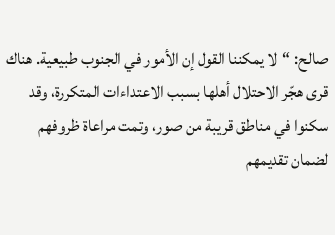صالح: “لا يمكننا القول إن الأمور في الجنوب طبيعية. هناك قرى هجّر الاحتلال أهلها بسبب الاعتداءات المتكررة، وقد سكنوا في مناطق قريبة من صور، وتمت مراعاة ظروفهم لضمان تقديمهم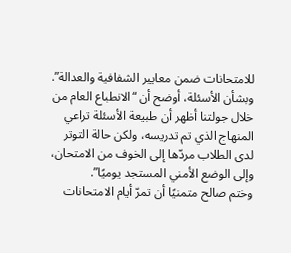للامتحانات ضمن معايير الشفافية والعدالة”.
وبشأن الأسئلة، أوضح أن “الانطباع العام من خلال جولتنا أظهر أن طبيعة الأسئلة تراعي المنهاج الذي تم تدريسه، ولكن حالة التوتر لدى الطلاب مردّها إلى الخوف من الامتحان، وإلى الوضع الأمني المستجد يوميًا”.
وختم صالح متمنيًا أن تمرّ أيام الامتحانات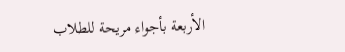الأربعة بأجواء مريحة للطلاب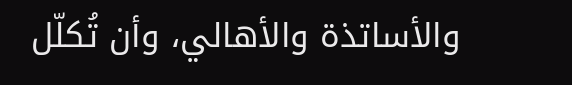والأساتذة والأهالي، وأن تُكلّل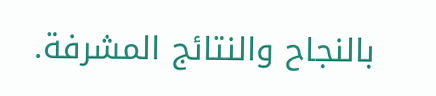بالنجاح والنتائج المشرفة.